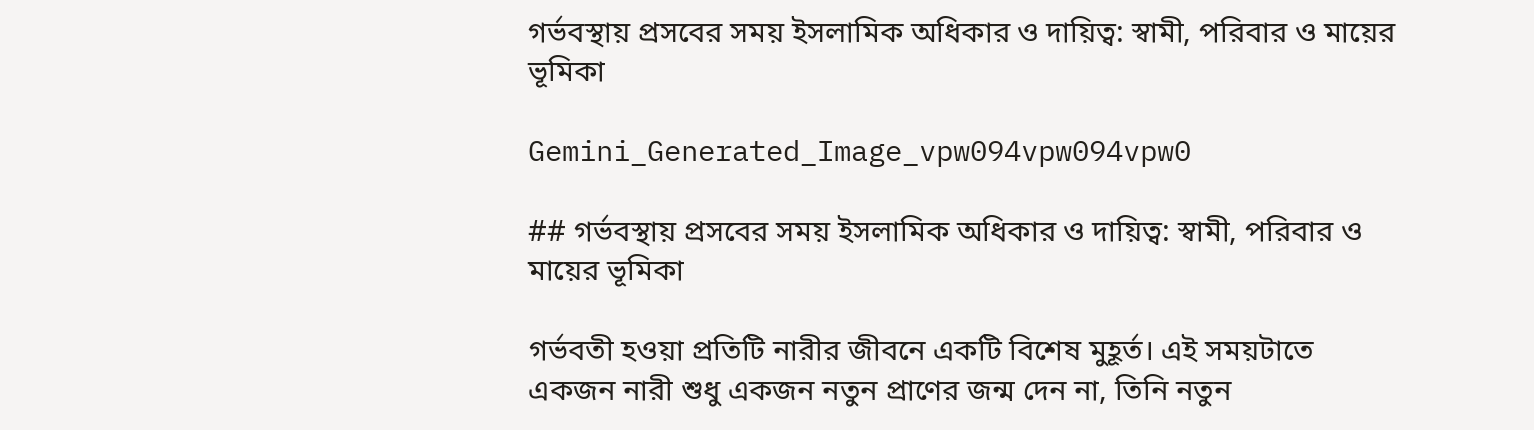গর্ভবস্থায় প্রসবের সময় ইসলামিক অধিকার ও দায়িত্ব: স্বামী, পরিবার ও মায়ের ভূমিকা

Gemini_Generated_Image_vpw094vpw094vpw0

## গর্ভবস্থায় প্রসবের সময় ইসলামিক অধিকার ও দায়িত্ব: স্বামী, পরিবার ও মায়ের ভূমিকা

গর্ভবতী হওয়া প্রতিটি নারীর জীবনে একটি বিশেষ মুহূর্ত। এই সময়টাতে একজন নারী শুধু একজন নতুন প্রাণের জন্ম দেন না, তিনি নতুন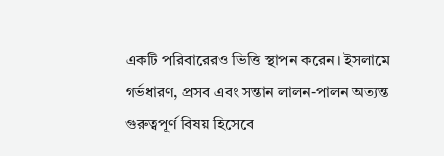একটি পরিবারেরও ভিত্তি স্থাপন করেন। ইসলামে গর্ভধারণ, প্রসব এবং সন্তান লালন-পালন অত্যন্ত গুরুত্বপূর্ণ বিষয় হিসেবে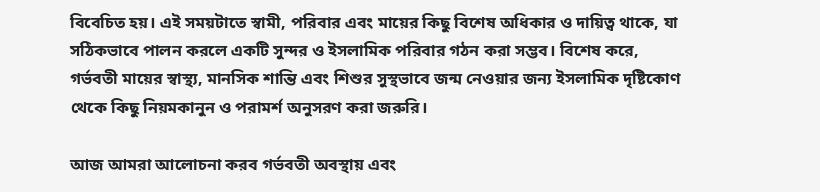বিবেচিত হয়। এই সময়টাতে স্বামী, পরিবার এবং মায়ের কিছু বিশেষ অধিকার ও দায়িত্ব থাকে, যা সঠিকভাবে পালন করলে একটি সুন্দর ও ইসলামিক পরিবার গঠন করা সম্ভব। বিশেষ করে, গর্ভবতী মায়ের স্বাস্থ্য, মানসিক শান্তি এবং শিশুর সুস্থভাবে জন্ম নেওয়ার জন্য ইসলামিক দৃষ্টিকোণ থেকে কিছু নিয়মকানুন ও পরামর্শ অনুসরণ করা জরুরি।

আজ আমরা আলোচনা করব গর্ভবতী অবস্থায় এবং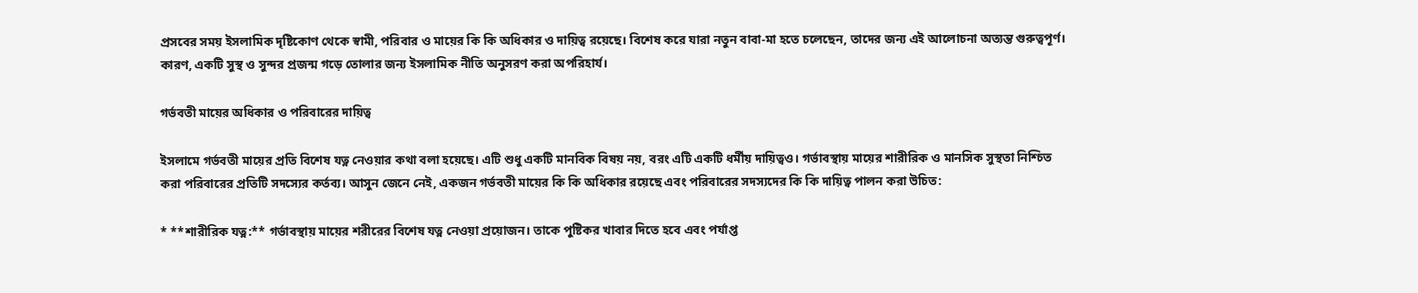প্রসবের সময় ইসলামিক দৃষ্টিকোণ থেকে স্বামী, পরিবার ও মায়ের কি কি অধিকার ও দায়িত্ব রয়েছে। বিশেষ করে যারা নতুন বাবা-মা হতে চলেছেন, তাদের জন্য এই আলোচনা অত্যন্ত গুরুত্বপূর্ণ। কারণ, একটি সুস্থ ও সুন্দর প্রজন্ম গড়ে তোলার জন্য ইসলামিক নীতি অনুসরণ করা অপরিহার্য।

গর্ভবতী মায়ের অধিকার ও পরিবারের দায়িত্ব

ইসলামে গর্ভবতী মায়ের প্রতি বিশেষ যত্ন নেওয়ার কথা বলা হয়েছে। এটি শুধু একটি মানবিক বিষয় নয়, বরং এটি একটি ধর্মীয় দায়িত্বও। গর্ভাবস্থায় মায়ের শারীরিক ও মানসিক সুস্থতা নিশ্চিত করা পরিবারের প্রতিটি সদস্যের কর্তব্য। আসুন জেনে নেই, একজন গর্ভবতী মায়ের কি কি অধিকার রয়েছে এবং পরিবারের সদস্যদের কি কি দায়িত্ব পালন করা উচিত:

* **শারীরিক যত্ন:** গর্ভাবস্থায় মায়ের শরীরের বিশেষ যত্ন নেওয়া প্রয়োজন। তাকে পুষ্টিকর খাবার দিতে হবে এবং পর্যাপ্ত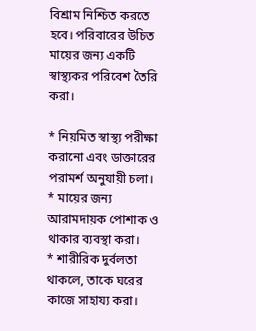বিশ্রাম নিশ্চিত করতে হবে। পরিবারের উচিত মায়ের জন্য একটি স্বাস্থ্যকর পরিবেশ তৈরি করা।

* নিয়মিত স্বাস্থ্য পরীক্ষা করানো এবং ডাক্তারের পরামর্শ অনুযায়ী চলা।
* মায়ের জন্য আরামদায়ক পোশাক ও থাকার ব্যবস্থা করা।
* শারীরিক দুর্বলতা থাকলে, তাকে ঘরের কাজে সাহায্য করা।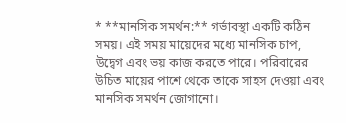* **মানসিক সমর্থন:** গর্ভাবস্থা একটি কঠিন সময়। এই সময় মায়েদের মধ্যে মানসিক চাপ, উদ্বেগ এবং ভয় কাজ করতে পারে। পরিবারের উচিত মায়ের পাশে থেকে তাকে সাহস দেওয়া এবং মানসিক সমর্থন জোগানো।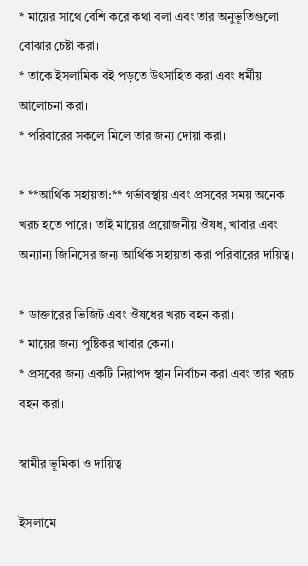* মায়ের সাথে বেশি করে কথা বলা এবং তার অনুভূতিগুলো বোঝার চেষ্টা করা।
* তাকে ইসলামিক বই পড়তে উৎসাহিত করা এবং ধর্মীয় আলোচনা করা।
* পরিবারের সকলে মিলে তার জন্য দোয়া করা।

* **আর্থিক সহায়তা:** গর্ভাবস্থায় এবং প্রসবের সময় অনেক খরচ হতে পারে। তাই মায়ের প্রয়োজনীয় ঔষধ, খাবার এবং অন্যান্য জিনিসের জন্য আর্থিক সহায়তা করা পরিবারের দায়িত্ব।

* ডাক্তারের ভিজিট এবং ঔষধের খরচ বহন করা।
* মায়ের জন্য পুষ্টিকর খাবার কেনা।
* প্রসবের জন্য একটি নিরাপদ স্থান নির্বাচন করা এবং তার খরচ বহন করা।

স্বামীর ভূমিকা ও দায়িত্ব

ইসলামে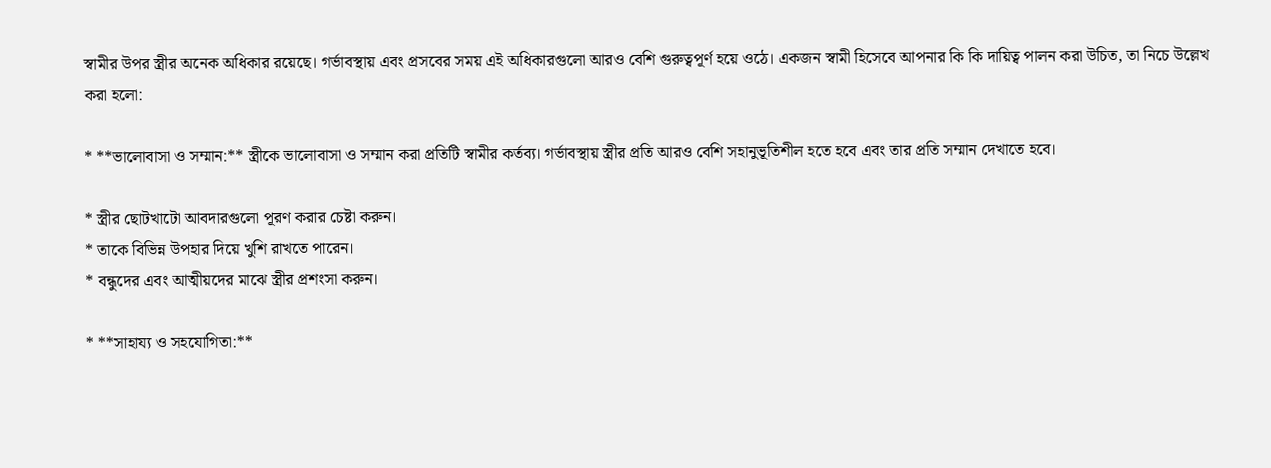স্বামীর উপর স্ত্রীর অনেক অধিকার রয়েছে। গর্ভাবস্থায় এবং প্রসবের সময় এই অধিকারগুলো আরও বেশি গুরুত্বপূর্ণ হয়ে ওঠে। একজন স্বামী হিসেবে আপনার কি কি দায়িত্ব পালন করা উচিত, তা নিচে উল্লেখ করা হলো:

* **ভালোবাসা ও সম্মান:** স্ত্রীকে ভালোবাসা ও সম্মান করা প্রতিটি স্বামীর কর্তব্য। গর্ভাবস্থায় স্ত্রীর প্রতি আরও বেশি সহানুভূতিশীল হতে হবে এবং তার প্রতি সম্মান দেখাতে হবে।

* স্ত্রীর ছোটখাটো আবদারগুলো পূরণ করার চেষ্টা করুন।
* তাকে বিভিন্ন উপহার দিয়ে খুশি রাখতে পারেন।
* বন্ধুদের এবং আত্মীয়দের মাঝে স্ত্রীর প্রশংসা করুন।

* **সাহায্য ও সহযোগিতা:**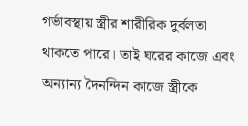গর্ভাবস্থায় স্ত্রীর শারীরিক দুর্বলতা থাকতে পারে। তাই ঘরের কাজে এবং অন্যান্য দৈনন্দিন কাজে স্ত্রীকে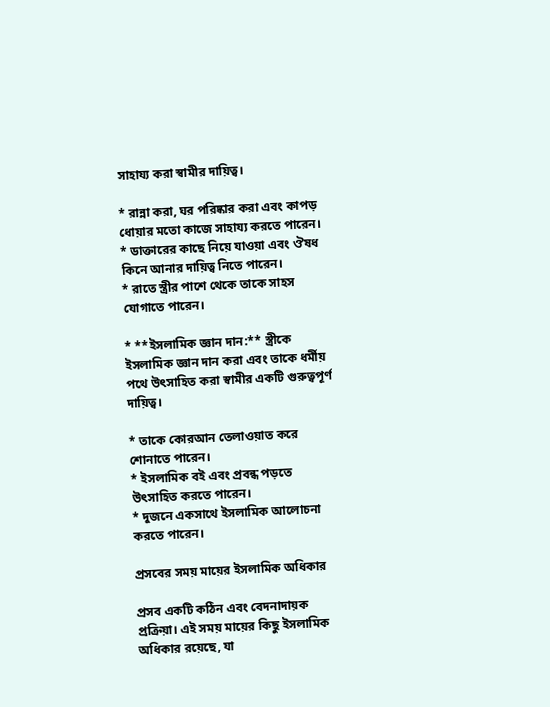সাহায্য করা স্বামীর দায়িত্ব।

* রান্না করা, ঘর পরিষ্কার করা এবং কাপড় ধোয়ার মতো কাজে সাহায্য করতে পারেন।
* ডাক্তারের কাছে নিয়ে যাওয়া এবং ঔষধ কিনে আনার দায়িত্ব নিতে পারেন।
* রাতে স্ত্রীর পাশে থেকে তাকে সাহস যোগাতে পারেন।

* **ইসলামিক জ্ঞান দান:** স্ত্রীকে ইসলামিক জ্ঞান দান করা এবং তাকে ধর্মীয় পথে উৎসাহিত করা স্বামীর একটি গুরুত্বপূর্ণ দায়িত্ব।

* তাকে কোরআন তেলাওয়াত করে শোনাতে পারেন।
* ইসলামিক বই এবং প্রবন্ধ পড়তে উৎসাহিত করতে পারেন।
* দুজনে একসাথে ইসলামিক আলোচনা করতে পারেন।

প্রসবের সময় মায়ের ইসলামিক অধিকার

প্রসব একটি কঠিন এবং বেদনাদায়ক প্রক্রিয়া। এই সময় মায়ের কিছু ইসলামিক অধিকার রয়েছে, যা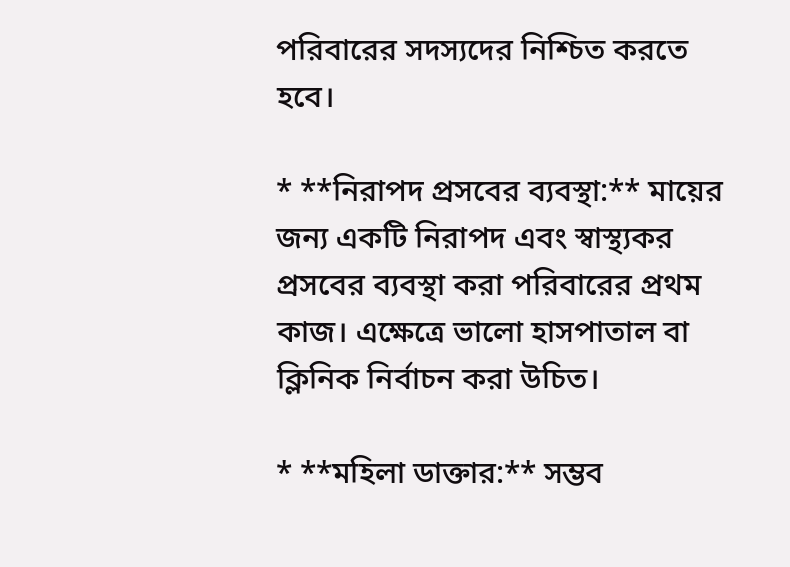পরিবারের সদস্যদের নিশ্চিত করতে হবে।

* **নিরাপদ প্রসবের ব্যবস্থা:** মায়ের জন্য একটি নিরাপদ এবং স্বাস্থ্যকর প্রসবের ব্যবস্থা করা পরিবারের প্রথম কাজ। এক্ষেত্রে ভালো হাসপাতাল বা ক্লিনিক নির্বাচন করা উচিত।

* **মহিলা ডাক্তার:** সম্ভব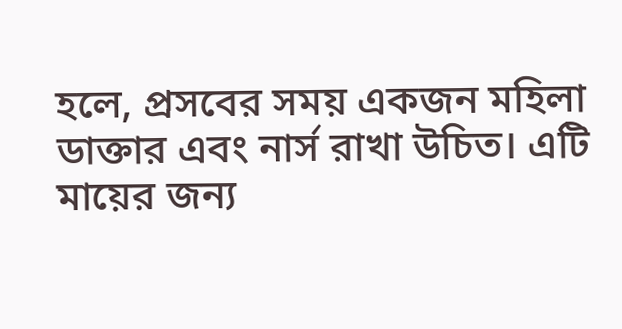হলে, প্রসবের সময় একজন মহিলা ডাক্তার এবং নার্স রাখা উচিত। এটি মায়ের জন্য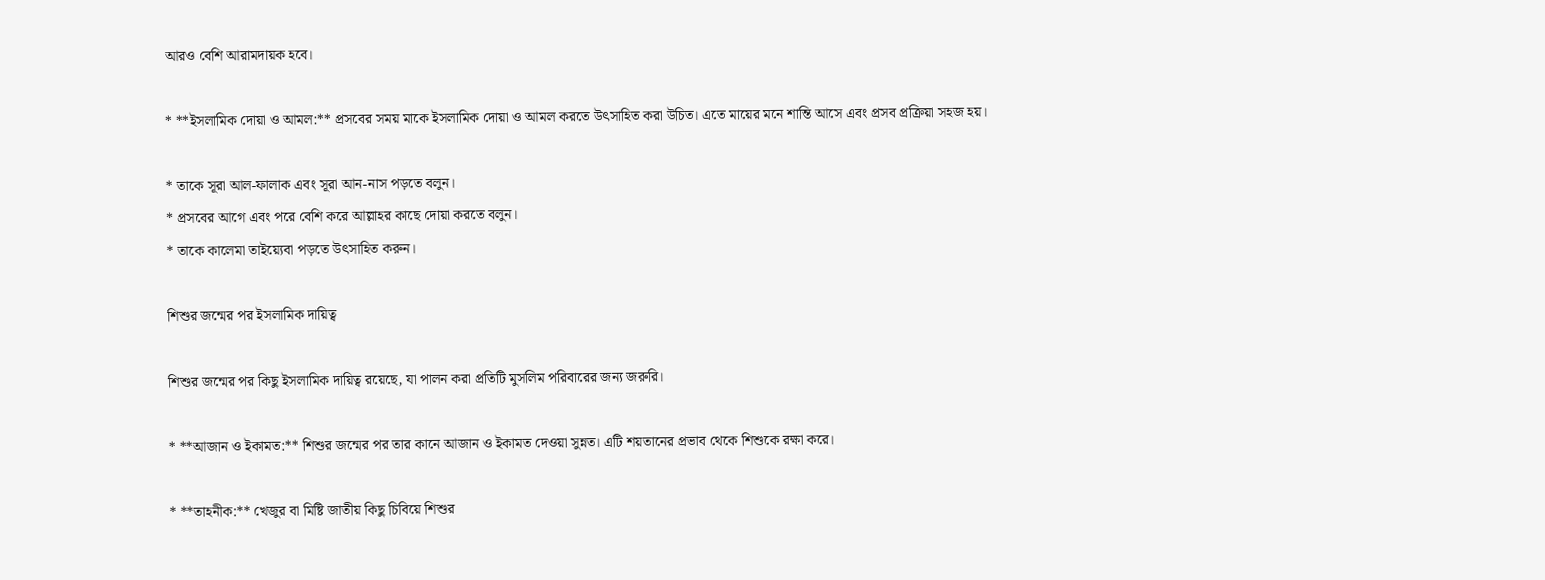আরও বেশি আরামদায়ক হবে।

* **ইসলামিক দোয়া ও আমল:** প্রসবের সময় মাকে ইসলামিক দোয়া ও আমল করতে উৎসাহিত করা উচিত। এতে মায়ের মনে শান্তি আসে এবং প্রসব প্রক্রিয়া সহজ হয়।

* তাকে সূরা আল-ফালাক এবং সূরা আন-নাস পড়তে বলুন।
* প্রসবের আগে এবং পরে বেশি করে আল্লাহর কাছে দোয়া করতে বলুন।
* তাকে কালেমা তাইয়্যেবা পড়তে উৎসাহিত করুন।

শিশুর জন্মের পর ইসলামিক দায়িত্ব

শিশুর জন্মের পর কিছু ইসলামিক দায়িত্ব রয়েছে, যা পালন করা প্রতিটি মুসলিম পরিবারের জন্য জরুরি।

* **আজান ও ইকামত:** শিশুর জন্মের পর তার কানে আজান ও ইকামত দেওয়া সুন্নত। এটি শয়তানের প্রভাব থেকে শিশুকে রক্ষা করে।

* **তাহনীক:** খেজুর বা মিষ্টি জাতীয় কিছু চিবিয়ে শিশুর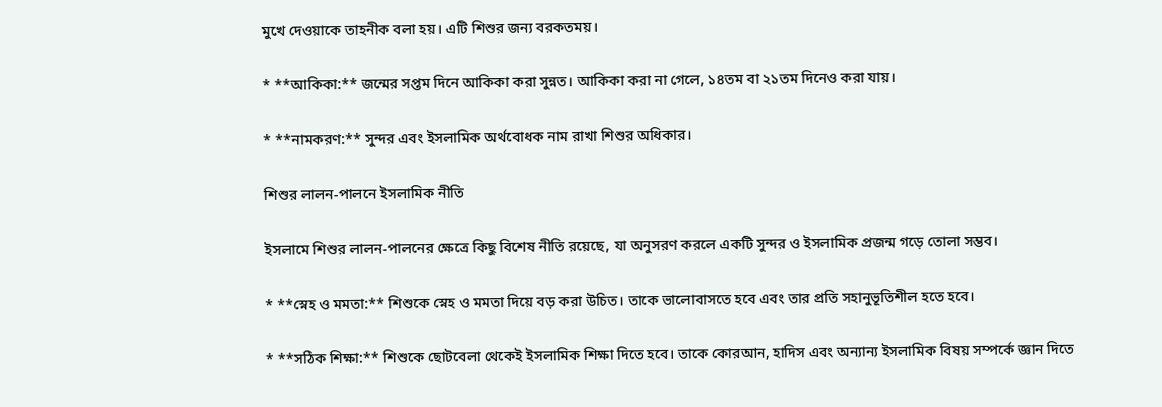মুখে দেওয়াকে তাহনীক বলা হয়। এটি শিশুর জন্য বরকতময়।

* **আকিকা:** জন্মের সপ্তম দিনে আকিকা করা সুন্নত। আকিকা করা না গেলে, ১৪তম বা ২১তম দিনেও করা যায়।

* **নামকরণ:** সুন্দর এবং ইসলামিক অর্থবোধক নাম রাখা শিশুর অধিকার।

শিশুর লালন-পালনে ইসলামিক নীতি

ইসলামে শিশুর লালন-পালনের ক্ষেত্রে কিছু বিশেষ নীতি রয়েছে, যা অনুসরণ করলে একটি সুন্দর ও ইসলামিক প্রজন্ম গড়ে তোলা সম্ভব।

* **স্নেহ ও মমতা:** শিশুকে স্নেহ ও মমতা দিয়ে বড় করা উচিত। তাকে ভালোবাসতে হবে এবং তার প্রতি সহানুভূতিশীল হতে হবে।

* **সঠিক শিক্ষা:** শিশুকে ছোটবেলা থেকেই ইসলামিক শিক্ষা দিতে হবে। তাকে কোরআন, হাদিস এবং অন্যান্য ইসলামিক বিষয় সম্পর্কে জ্ঞান দিতে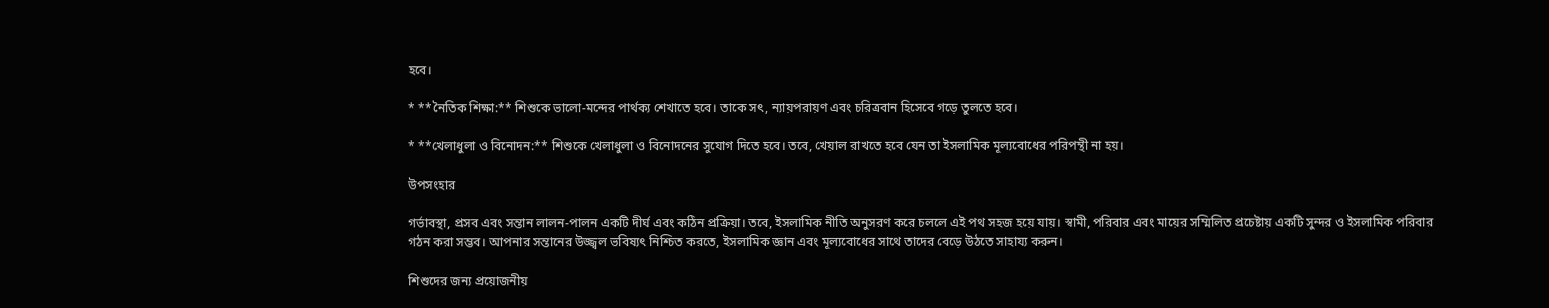হবে।

* **নৈতিক শিক্ষা:** শিশুকে ভালো-মন্দের পার্থক্য শেখাতে হবে। তাকে সৎ, ন্যায়পরায়ণ এবং চরিত্রবান হিসেবে গড়ে তুলতে হবে।

* **খেলাধুলা ও বিনোদন:** শিশুকে খেলাধুলা ও বিনোদনের সুযোগ দিতে হবে। তবে, খেয়াল রাখতে হবে যেন তা ইসলামিক মূল্যবোধের পরিপন্থী না হয়।

উপসংহার

গর্ভাবস্থা, প্রসব এবং সন্তান লালন-পালন একটি দীর্ঘ এবং কঠিন প্রক্রিয়া। তবে, ইসলামিক নীতি অনুসরণ করে চললে এই পথ সহজ হয়ে যায়। স্বামী, পরিবার এবং মায়ের সম্মিলিত প্রচেষ্টায় একটি সুন্দর ও ইসলামিক পরিবার গঠন করা সম্ভব। আপনার সন্তানের উজ্জ্বল ভবিষ্যৎ নিশ্চিত করতে, ইসলামিক জ্ঞান এবং মূল্যবোধের সাথে তাদের বেড়ে উঠতে সাহায্য করুন।

শিশুদের জন্য প্রয়োজনীয়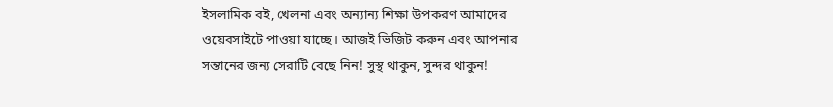ইসলামিক বই, খেলনা এবং অন্যান্য শিক্ষা উপকরণ আমাদের ওয়েবসাইটে পাওয়া যাচ্ছে। আজই ভিজিট করুন এবং আপনার সন্তানের জন্য সেরাটি বেছে নিন! সুস্থ থাকুন, সুন্দর থাকুন!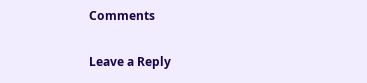Comments

Leave a Reply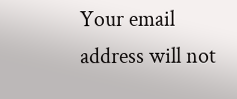Your email address will not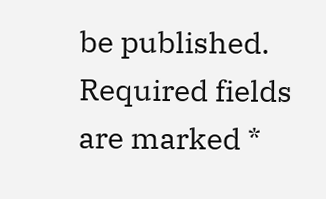be published. Required fields are marked *